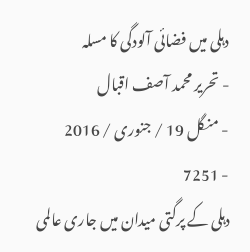دہلی میں فضائی آلودگی کا مسلہ
- تحریر محمد آصف اقبال
- منگل 19 / جنوری / 2016
- 7251
دہلی کے پرگتی میدان میں جاری عالمی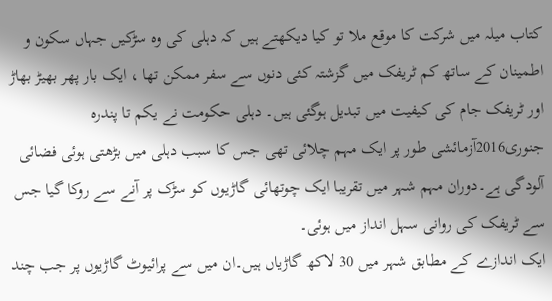کتاب میلہ میں شرکت کا موقع ملا تو کیا دیکھتے ہیں کہ دہلی کی وہ سڑکیں جہاں سکون و اطمینان کے ساتھ کم ٹریفک میں گزشتہ کئی دنوں سے سفر ممکن تھا ، ایک بار پھر بھیڑ بھاڑ اور ٹریفک جام کی کیفیت میں تبدیل ہوگئی ہیں۔ دہلی حکومت نے یکم تا پندرہ جنوری2016آزمائشی طور پر ایک مہم چلائی تھی جس کا سبب دہلی میں بڑھتی ہوئی فضائی آلودگی ہے۔دوران مہم شہر میں تقریبا ایک چوتھائی گاڑیوں کو سڑک پر آنے سے روکا گیا جس سے ٹریفک کی روانی سہل انداز میں ہوئی۔
ایک اندازے کے مطابق شہر میں 30 لاکھ گاڑیاں ہیں۔ان میں سے پرائیوٹ گاڑیوں پر جب چند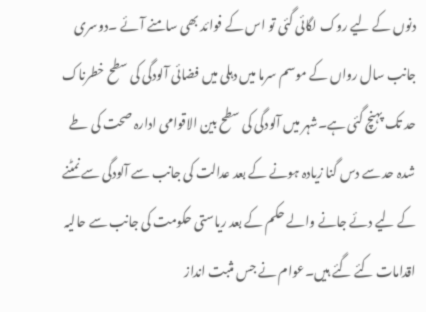دنوں کے لیے روک لگائی گئی تو اس کے فوائد بھی سامنے آئے ۔دوسری جانب سال رواں کے موسم سرما میں دہلی میں فضائی آلودگی کی سطح خطرناک حد تک پہنچ گئی ہے۔شہر میں آلودگی کی سطح بین الاقوامی ادارہ صحت کی طے شدہ حد سے دس گنا زیادہ ہونے کے بعد عدالت کی جانب سے آلودگی سے نمٹنے کے لیے دئے جانے والے حکم کے بعد ریاستی حکومت کی جانب سے حالیہ اقدامات کئے گئے ہیں۔عوام نے جس مثبت انداز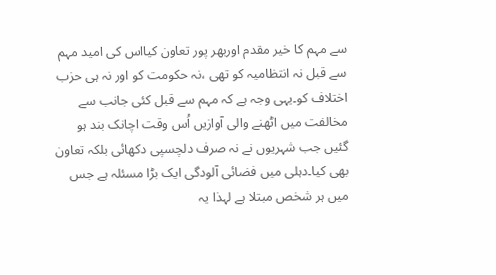سے مہم کا خیر مقدم اوربھر پور تعاون کیااس کی امید مہم سے قبل نہ انتظامیہ کو تھی ،نہ حکومت کو اور نہ ہی حزب اختلاف کو۔یہی وجہ ہے کہ مہم سے قبل کئی جانب سے مخالفت میں اٹھنے والی آوازیں اُس وقت اچانک بند ہو گئیں جب شہریوں نے نہ صرف دلچسپی دکھائی بلکہ تعاون بھی کیا۔دہلی میں فضائی آلودگی ایک بڑا مسئلہ ہے جس میں ہر شخص مبتلا ہے لہذا یہ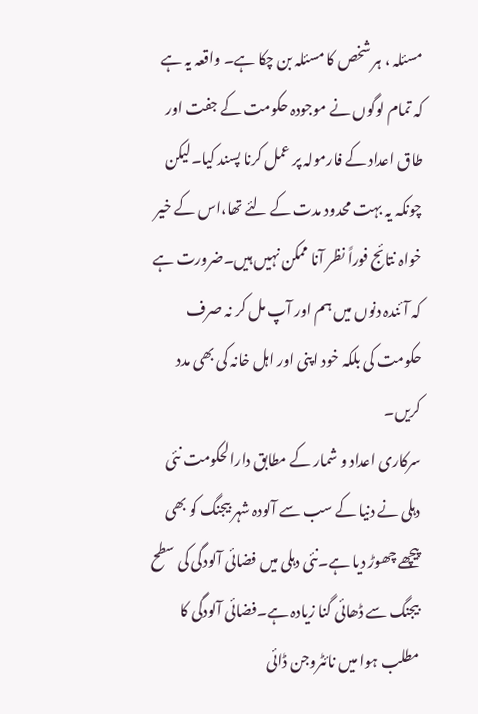مسئلہ ، ہر شخص کا مسئلہ بن چکا ہے۔ واقعہ یہ ہے کہ تمام لوگوں نے موجودہ حکومت کے جفت اور طاق اعداد کے فارمولہ پر عمل کرنا پسند کیا۔لیکن چونکہ یہ بہت محدود مدت کے لئے تھا،اس کے خیر خواہ نتائج فوراً نظر آنا ممکن نہیں ہیں۔ضرورت ہے کہ آئندہ دنوں میں ہم اور آپ مل کر نہ صرف حکومت کی بلکہ خود اپنی اور اہل خانہ کی بھی مدد کریں۔
سرکاری اعداد و شمار کے مطابق دارالحکومت نئی دہلی نے دنیا کے سب سے آلودہ شہر بیجنگ کو بھی پیچھے چھوڑ دیا ہے۔نئی دہلی میں فضائی آلودگی کی سطح بیجنگ سے ڈھائی گنا زیادہ ہے۔فضائی آلودگی کا مطلب ہوا میں نائٹروجن ڈائی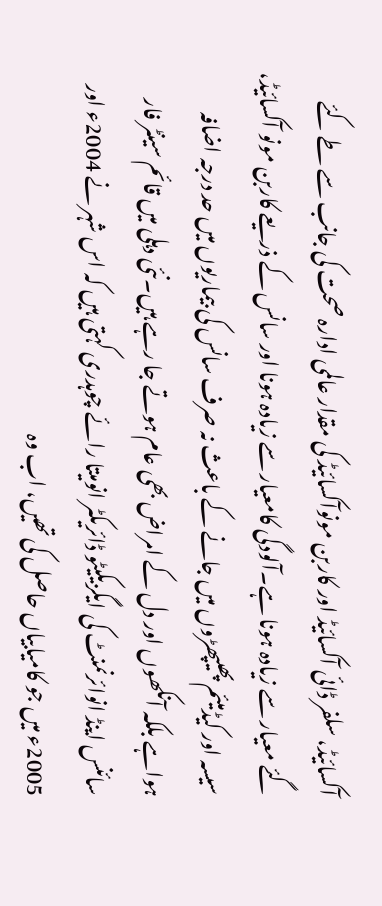آکسائیڈ، سلفر ڈائی آکسائیڈ اور کاربن مونوآکسائیڈ کی مقدار عالمی ادارہ صحت کی جانب سے طے کئے گئے معیار سے زیادہ ہونا ہے۔آلودگی کامعیار سے زیادہ ہونا اور سانس کے ذریعے کاربن مونو آکسائیڈ، سیسہ اور کیڈمیئم پھیپھڑوں میں جانے کے باعث نہ صرف سانس کی بیماریوں میں حد درجہ اضافہ ہواہے بلکہ آنکھوں اور دل کے امراض بھی عام ہوتے جا رہے ہیں۔نئی دہلی میں قائم سینٹر فار سائنس اینڈ انوائرنمنٹ کی ایگزیکیٹو ڈائریکٹر انومیتا رائے چوہدری کہتی ہیں کہ اس شہر نے 2004ء اور 2005ء میں جو کامیابیاں حاصل کی تھیں، اب وہ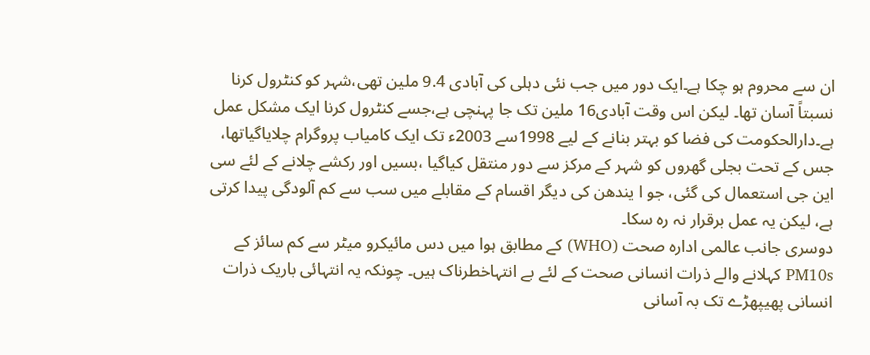ان سے محروم ہو چکا ہے۔ایک دور میں جب نئی دہلی کی آبادی 9.4 ملین تھی،شہر کو کنٹرول کرنا نسبتاً آسان تھا۔ لیکن اس وقت آبادی16 ملین تک جا پہنچی ہے،جسے کنٹرول کرنا ایک مشکل عمل ہے۔دارالحکومت کی فضا کو بہتر بنانے کے لیے 1998سے 2003ء تک ایک کامیاب پروگرام چلایاگیاتھا، جس کے تحت بجلی گھروں کو شہر کے مرکز سے دور منتقل کیاگیا ،بسیں اور رکشے چلانے کے لئے سی این جی استعمال کی گئی، جو ا یندھن کی دیگر اقسام کے مقابلے میں سب سے کم آلودگی پیدا کرتی ہے، لیکن یہ عمل برقرار نہ رہ سکا۔
دوسری جانب عالمی ادارہ صحت (WHO) کے مطابق ہوا میں دس مائیکرو میٹر سے کم سائز کے PM10s کہلانے والے ذرات انسانی صحت کے لئے بے انتہاخطرناک ہیں۔ چونکہ یہ انتہائی باریک ذرات انسانی پھیپھڑے تک بہ آسانی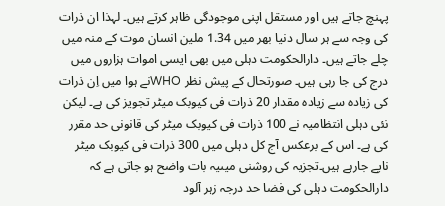پہنچ جاتے ہیں اور مستقل اپنی موجودگی ظاہر کرتے ہیں۔ لہذا ان ذرات کی وجہ سے ہر سال دنیا بھر میں 1.34 ملین انسان موت کے منہ میں چلے جاتے ہیں۔ دارالحکومت دہلی میں بھی ایسی اموات ہزاروں میں درج کی جا رہی ہیں۔ صورتحال کے پیش نظر WHOنے ہوا میں اِن ذرات کی زیادہ سے زیادہ مقدار 20 ذرات فی کیوبک میٹر تجویز کی ہے۔ لیکن نئی دہلی انتظامیہ نے 100 ذرات فی کیوبک میٹر کی قانونی حد مقرر کی ہے۔ اس کے برعکس آج کل دہلی میں 300 ذرات فی کیوبک میٹر ناپے جارہے ہیں۔تجزیہ کی روشنی میںیہ بات واضح ہو جاتی ہے کہ دارالحکومت دہلی کی فضا حد درجہ زہر آلود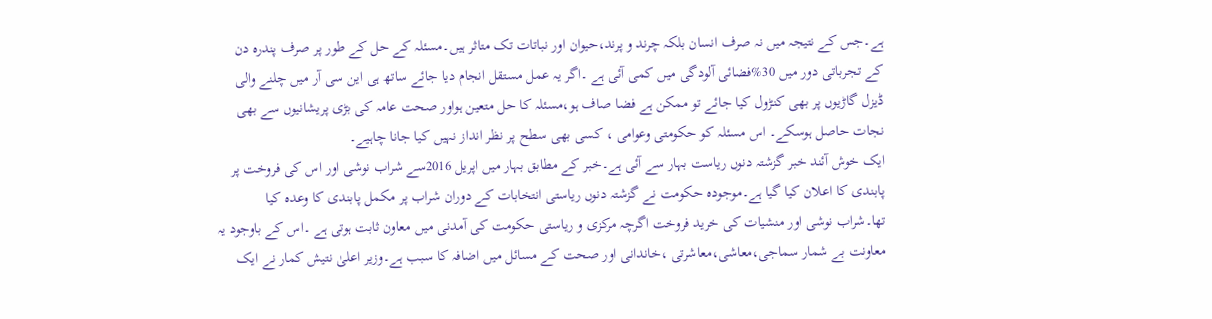ہے۔جس کے نتیجہ میں نہ صرف انسان بلکہ چرند و پرند،حیوان اور نباتات تک متاثر ہیں۔مسئلہ کے حل کے طور پر صرف پندرہ دن کے تجرباتی دور میں 30%فضائی آلودگی میں کمی آئی ہے ۔اگر یہ عمل مستقل انجام دیا جائے ساتھ ہی این سی آر میں چلنے والی ڈیزل گاڑیوں پر بھی کنڑول کیا جائے تو ممکن ہے فضا صاف ہو،مسئلہ کا حل متعین ہواور صحت عامہ کی بڑی پریشانیوں سے بھی نجات حاصل ہوسکے۔ اس مسئلہ کو حکومتی وعوامی ، کسی بھی سطح پر نظر انداز نہیں کیا جانا چاہیے۔
ایک خوش آئند خبر گزشتہ دنوں ریاست بہار سے آئی ہے۔خبر کے مطابق بہار میں اپریل 2016سے شراب نوشی اور اس کی فروخت پر پابندی کا اعلان کیا گیا ہے۔موجودہ حکومت نے گزشتہ دنوں ریاستی انتخابات کے دوران شراب پر مکمل پابندی کا وعدہ کیا تھا۔شراب نوشی اور منشیات کی خرید فروخت اگرچہ مرکزی و ریاستی حکومت کی آمدنی میں معاون ثابت ہوتی ہے ۔اس کے باوجود یہ معاونت بے شمار سماجی،معاشی،معاشرتی ،خاندانی اور صحت کے مسائل میں اضافہ کا سبب ہے۔وزیر اعلیٰ نتیش کمار نے ایک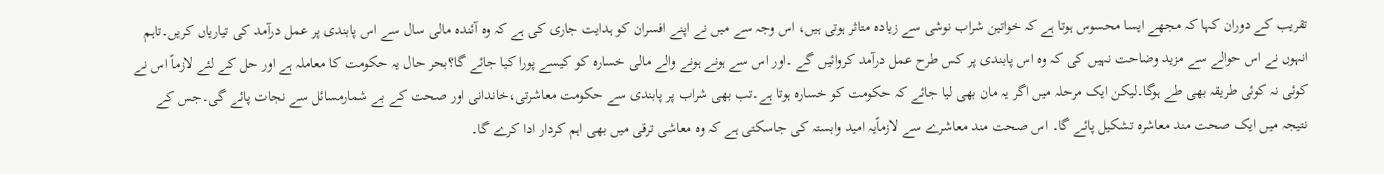تقریب کے دوران کہا کہ مجھے ایسا محسوس ہوتا ہے کہ خواتین شراب نوشی سے زیادہ متاثر ہوتی ہیں، اس وجہ سے میں نے اپنے افسران کو ہدایت جاری کی ہے کہ وہ آئندہ مالی سال سے اس پابندی پر عمل درآمد کی تیاریاں کریں۔تاہم انہوں نے اس حوالے سے مزید وضاحت نہیں کی کہ وہ اس پابندی پر کس طرح عمل درآمد کروائیں گے ۔اور اس سے ہونے ہونے والے مالی خسارہ کو کیسے پورا کیا جائے گا؟بحر حال یہ حکومت کا معاملہ ہے اور حل کے لئے لازماً اس نے کوئی نہ کوئی طریقہ بھی طے ہوگا۔لیکن ایک مرحلہ میں اگر یہ مان بھی لیا جائے کہ حکومت کو خسارہ ہوتا ہے۔تب بھی شراب پر پابندی سے حکومت معاشرتی،خاندانی اور صحت کے بے شمارمسائل سے نجات پائے گی۔جس کے نتیجہ میں ایک صحت مند معاشرہ تشکیل پائے گا۔ اس صحت مند معاشرے سے لازماًیہ امید وابستہ کی جاسکتی ہے کہ وہ معاشی ترقی میں بھی اہم کردار ادا کرے گا۔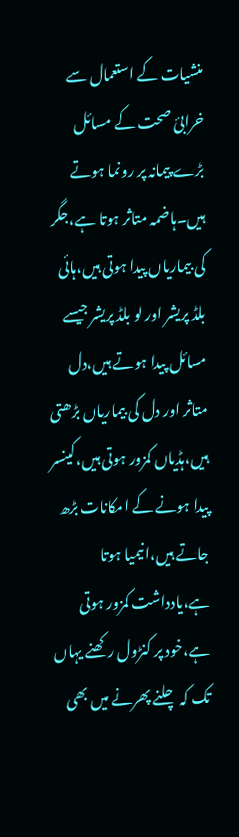منشیات کے استعمال سے خرابئ صحت کے مسائل بڑے پیمانہ پر رونما ہوتے ہیں۔ہاضمہ متاثر ہوتا ہے،جگر کی بیماریاں پیدا ہوتی ہیں،ہائی بلڈ پریشر اور لو بلڈ پریشر جیسے مسائل پیدا ہوتے ہیں،دل متاثر اور دل کی بیماریاں بڑھتی ہیں،ہڈیاں کمزور ہوتی ہیں،کینسر پیدا ہونے کے امکانات بڑھ جاتے ہیں،انیمیا ہوتا ہے،یادداشت کمزور ہوتی ہے،خود پر کنڑول رکھنے یہاں تک کہ چلنے پھرنے میں بھی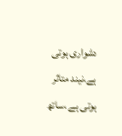دشواری ہوتی ہے،نیند متاثر ہوتی ہے ،ساتھ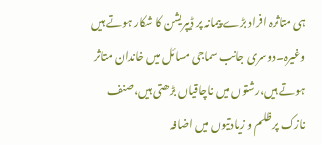ہی متاثرہ افراد بڑے پیمانہ پر ڈیپریشن کا شکار ہوتے ہیں وغیرہ۔دوسری جانب سماجی مسائل میں خاندان متاثر ہوتے ہیں،رشتوں میں ناچاقیاں بڑھتی ہیں،صنف نازک پر ظلم و زیادتیوں میں اضافہ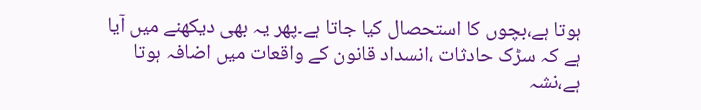ہوتا ہے،بچوں کا استحصال کیا جاتا ہے۔پھر یہ بھی دیکھنے میں آیا ہے کہ سڑک حادثات ،انسداد قانون کے واقعات میں اضافہ ہوتا ہے،نشہ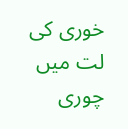خوری کی لت میں چوری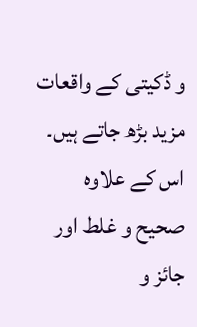و ڈکیتی کے واقعات مزید بڑھ جاتے ہیں۔ اس کے علاوہ صحیح و غلط اور جائز و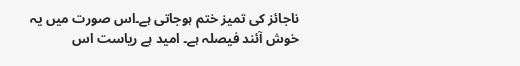ناجائز کی تمیز ختم ہوجاتی ہے۔اس صورت میں یہ خوش آئند فیصلہ ہے۔ امید ہے ریاست اس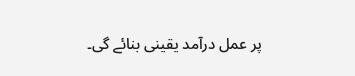پر عمل درآمد یقینی بنائے گی۔